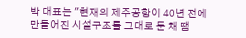박 대표는 "현재의 제주공항이 40년 전에 만들어진 시설구조를 그대로 둔 채 땜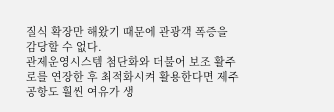질식 확장만 해왔기 때문에 관광객 폭증을 감당할 수 없다.
관제운영시스템 첨단화와 더불어 보조 활주로를 연장한 후 최적화시켜 활용한다면 제주공항도 훨씬 여유가 생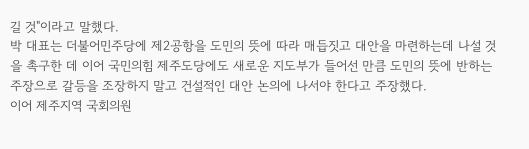길 것"이라고 말했다.
박 대표는 더불어민주당에 제2공항을 도민의 뜻에 따라 매듭짓고 대안을 마련하는데 나설 것을 촉구한 데 이어 국민의힘 제주도당에도 새로운 지도부가 들어선 만큼 도민의 뜻에 반하는 주장으로 갈등을 조장하지 말고 건설적인 대안 논의에 나서야 한다고 주장했다.
이어 제주지역 국회의원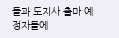들과 도지사 출마 예정자들에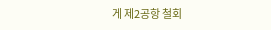게 제2공항 철회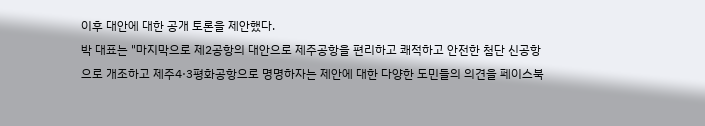이후 대안에 대한 공개 토론을 제안했다.
박 대표는 "마지막으로 제2공항의 대안으로 제주공항을 편리하고 쾌적하고 안전한 첨단 신공항으로 개조하고 제주4·3평화공항으로 명명하자는 제안에 대한 다양한 도민들의 의견을 페이스북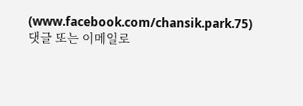(www.facebook.com/chansik.park.75) 댓글 또는 이메일로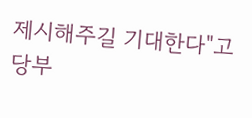제시해주길 기대한다"고 당부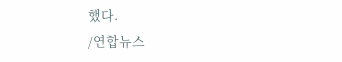했다.
/연합뉴스